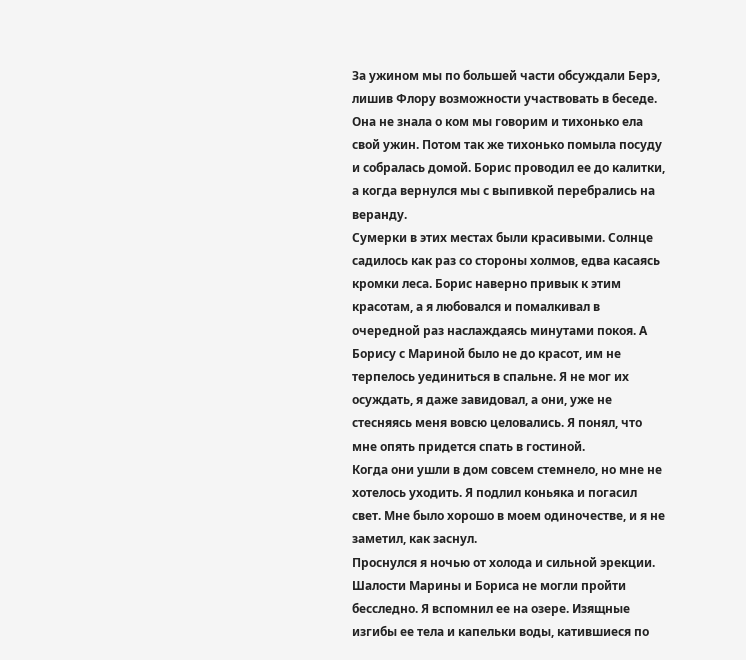За ужином мы по большей части обсуждали Берэ, лишив Флору возможности участвовать в беседе. Она не знала о ком мы говорим и тихонько ела свой ужин. Потом так же тихонько помыла посуду и собралась домой. Борис проводил ее до калитки, а когда вернулся мы с выпивкой перебрались на веранду.
Сумерки в этих местах были красивыми. Солнце садилось как раз со стороны холмов, едва касаясь кромки леса. Борис наверно привык к этим красотам, а я любовался и помалкивал в очередной раз наслаждаясь минутами покоя. А Борису с Мариной было не до красот, им не терпелось уединиться в спальне. Я не мог их осуждать, я даже завидовал, а они, уже не стесняясь меня вовсю целовались. Я понял, что мне опять придется спать в гостиной.
Когда они ушли в дом совсем стемнело, но мне не хотелось уходить. Я подлил коньяка и погасил свет. Мне было хорошо в моем одиночестве, и я не заметил, как заснул.
Проснулся я ночью от холода и сильной эрекции. Шалости Марины и Бориса не могли пройти бесследно. Я вспомнил ее на озере. Изящные изгибы ее тела и капельки воды, катившиеся по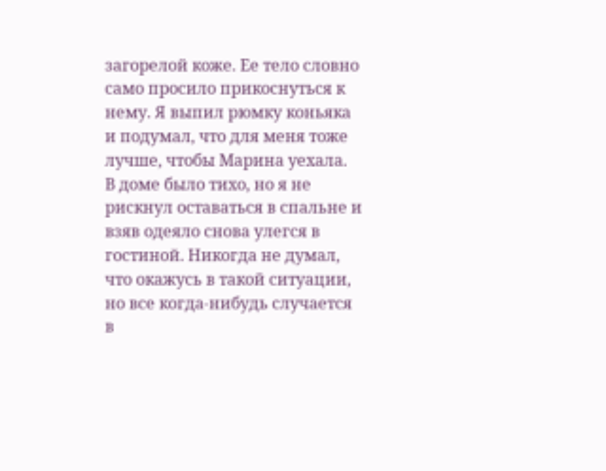загорелой коже. Ее тело словно само просило прикоснуться к нему. Я выпил рюмку коньяка и подумал, что для меня тоже лучше, чтобы Марина уехала.
В доме было тихо, но я не рискнул оставаться в спальне и взяв одеяло снова улегся в гостиной. Никогда не думал, что окажусь в такой ситуации, но все когда-нибудь случается в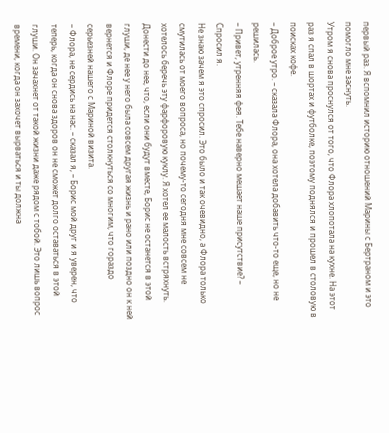первый раз. Я вспомнил историю отношений Марины с Бертраном и это помогло мне заснуть.
Утром я снова проснулся от того, что Флора хлопотала на кухне. На этот раз я спал в шортах и футболке, поэтому поднялся и прошел в столовую в поисках кофе.
– Доброе утро. – сказала Флора, она хотела добавить что-то еще, но не решилась.
– Привет, утренняя фея. Тебе наверно мешает наше присутствие? – Спросил я.
Не знаю зачем я это спросил. Это было и так очевидно, а Флора только смутилась от моего вопроса, но почему-то сегодня мне совсем не хотелось беречь эту фарфоровую куклу. Я хотел ее малость встряхнуть. Донести до нее, что, если они будут вместе, Борис не останется в этой глуши, де нее у него была совсем другая жизнь и рано или поздно он к ней вернется и Флоре придется столкнуться со многим, что гораздо серьезней нашего с Мариной визита.
– Флора, не сердись на нас. – сказал я, – Борис мой друг и я уверен, что теперь, когда он снова здоров он не сможет долго оставаться в этой глуши. Он зачахнет от такой жизни даже рядом с тобой. Это лишь вопрос времени, когда он захочет вырваться и ты должна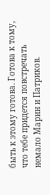быть к этому готова. Готова к тому, что тебе придется повстречать немало Марин и Патриков.